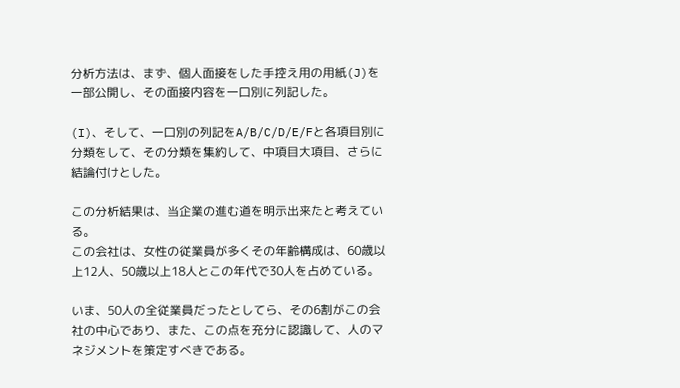分析方法は、まず、個人面接をした手控え用の用紙(J)を一部公開し、その面接内容を一口別に列記した。

(I)、そして、一口別の列記をA/B/C/D/E/Fと各項目別に分類をして、その分類を集約して、中項目大項目、さらに結論付けとした。

この分析結果は、当企業の進む道を明示出来たと考えている。
この会社は、女性の従業員が多くその年齢構成は、60歳以上12人、50歳以上18人とこの年代で30人を占めている。

いま、50人の全従業員だったとしてら、その6割がこの会社の中心であり、また、この点を充分に認識して、人のマネジメントを策定すべきである。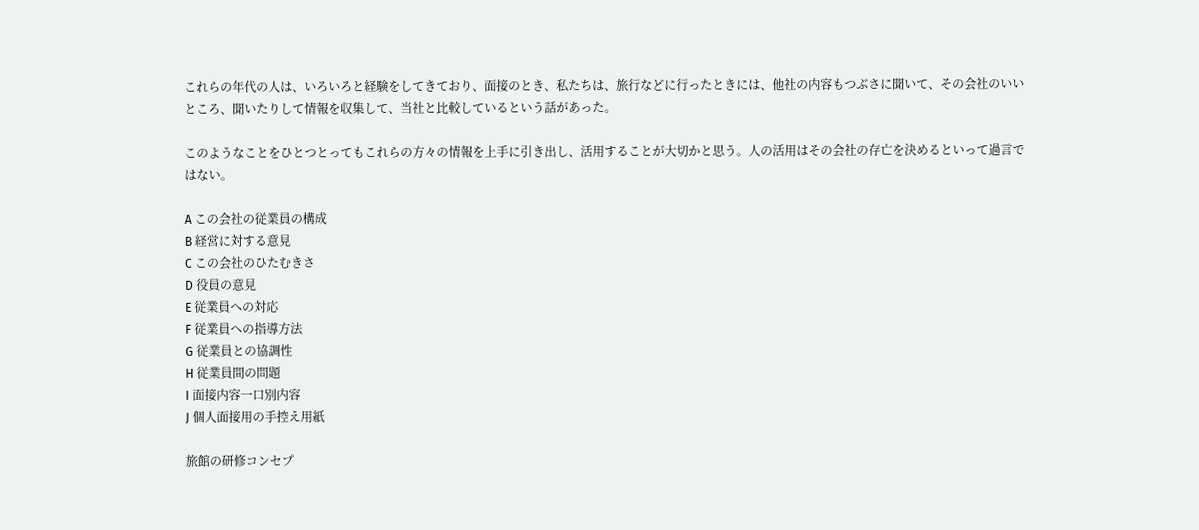これらの年代の人は、いろいろと経験をしてきており、面接のとき、私たちは、旅行などに行ったときには、他社の内容もつぶさに聞いて、その会社のいいところ、聞いたりして情報を収集して、当社と比較しているという話があった。

このようなことをひとつとってもこれらの方々の情報を上手に引き出し、活用することが大切かと思う。人の活用はその会社の存亡を決めるといって過言ではない。

A この会社の従業員の構成
B 経営に対する意見
C この会社のひたむきさ
D 役員の意見
E 従業員への対応
F 従業員への指導方法
G 従業員との協調性
H 従業員間の問題
I 面接内容一口別内容
J 個人面接用の手控え用紙

旅館の研修コンセプ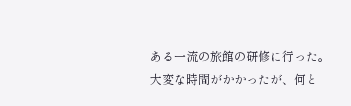ある一流の旅館の研修に行った。
大変な時間がかかったが、何と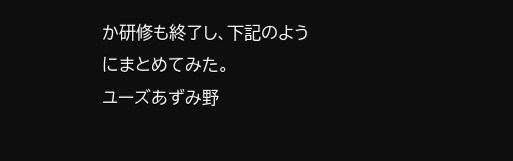か研修も終了し、下記のようにまとめてみた。
ユーズあずみ野